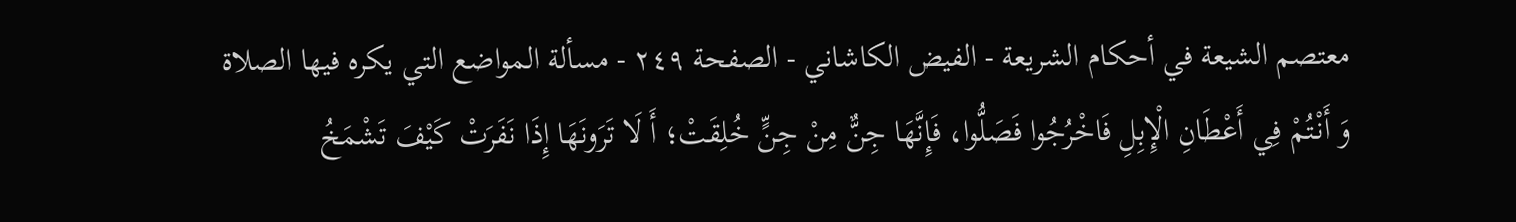معتصم الشيعة في أحكام الشريعة - الفيض الكاشاني - الصفحة ٢٤٩ - مسألة المواضع التي يكره فيها الصلاة
وَ أَنْتُمْ فِي أَعْطَانِ الْإِبِلِ فَاخْرُجُوا فَصَلُّوا، فَإِنَّهَا جِنٌّ مِنْ جِنٍّ خُلِقَتْ؛ أَ لَا تَرَونَهَا إِذَا نَفَرَتْ كَيْفَ تَشْمَخُ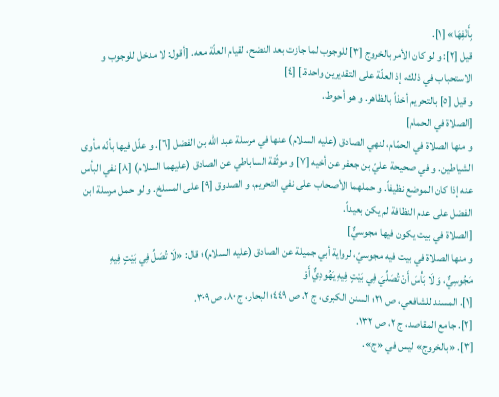بِأَنْفِهَا» [١].
قيل [٢]: و لو كان الأمر بالخروج [٣] للوجوب لما جازت بعد النضح، لقيام العلّة معه. [أقول: لا مدخل للوجوب و الاستحباب في ذلك، إذ العلّة على التقديرين واحدة.] [٤]
و قيل [٥] بالتحريم أخذاً بالظاهر. و هو أحوط.
[الصلاة في الحمام]
و منها الصلاة في الحمّام، لنهي الصادق (عليه السلام) عنها في مرسلة عبد اللّه بن الفضل [٦]. و علّل فيها بأنّه مأوى الشياطين. و في صحيحة عليّ بن جعفر عن أخيه [٧] و موثّقة الساباطي عن الصادق (عليهما السلام) [٨] نفي البأس عنه إذا كان الموضع نظيفاً. و حملهما الأصحاب على نفي التحريم، و الصدوق [٩] على المسلخ. و لو حمل مرسلة ابن الفضل على عدم النظافة لم يكن بعيداً.
[الصلاة في بيت يكون فيها مجوسيٌّ]
و منها الصلاة في بيت فيه مجوسيّ، لرواية أبي جميلة عن الصادق (عليه السلام)؛ قال: «لَا تُصَلِّ فِي بَيْتٍ فِيهِ مَجُوسِيٌّ، وَ لَا بَأْسَ أَنْ تُصَلِّيَ فِي بَيْتٍ فِيهِ يَهُودِيٌّ أَوْ
[١]. المسند للشافعي، ص ٢١؛ السنن الكبرى، ج ٢، ص ٤٤٩؛ البحار، ج ٨٠، ص ٣٠٩.
[٢]. جامع المقاصد، ج ٢، ص ١٣٢.
[٣]. «بالخروج» ليس في «ج».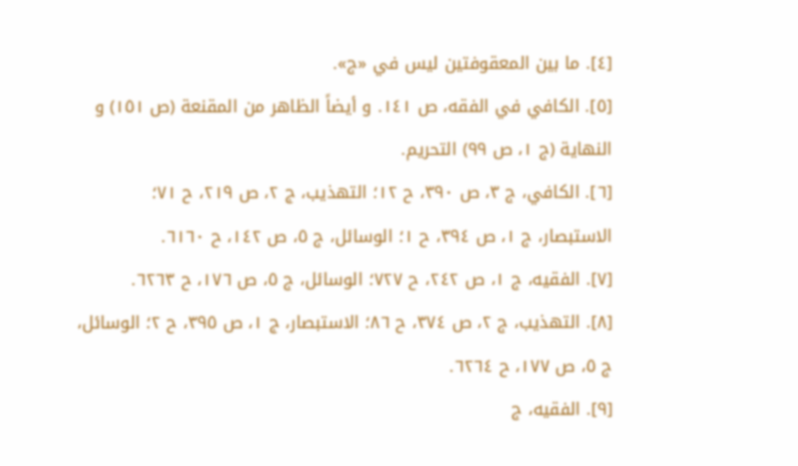[٤]. ما بين المعقوفتين ليس في «ج».
[٥]. الكافي في الفقه، ص ١٤١. و أيضاً الظاهر من المقنعة (ص ١٥١) و النهاية (ج ١، ص ٩٩) التحريم.
[٦]. الكافي، ج ٣، ص ٣٩٠، ح ١٢؛ التهذيب، ج ٢، ص ٢١٩، ح ٧١؛ الاستبصار، ج ١، ص ٣٩٤، ح ١؛ الوسائل، ج ٥، ص ١٤٢، ح ٦١٦٠.
[٧]. الفقيه، ج ١، ص ٢٤٢، ح ٧٢٧؛ الوسائل، ج ٥، ص ١٧٦، ح ٦٢٦٣.
[٨]. التهذيب، ج ٢، ص ٣٧٤، ح ٨٦؛ الاستبصار، ج ١، ص ٣٩٥، ح ٢؛ الوسائل، ج ٥، ص ١٧٧، ح ٦٢٦٤.
[٩]. الفقيه، ج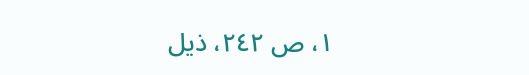١، ص ٢٤٢، ذيل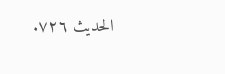الحديث ٧٢٦.